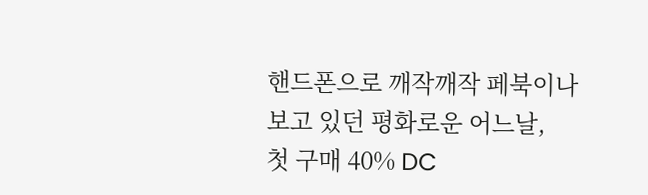핸드폰으로 깨작깨작 페북이나 보고 있던 평화로운 어느날,
첫 구매 40% DC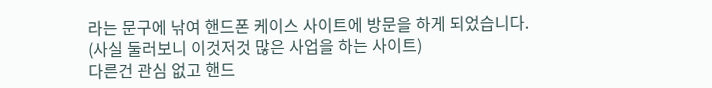라는 문구에 낚여 핸드폰 케이스 사이트에 방문을 하게 되었습니다.
(사실 둘러보니 이것저것 많은 사업을 하는 사이트)
다른건 관심 없고 핸드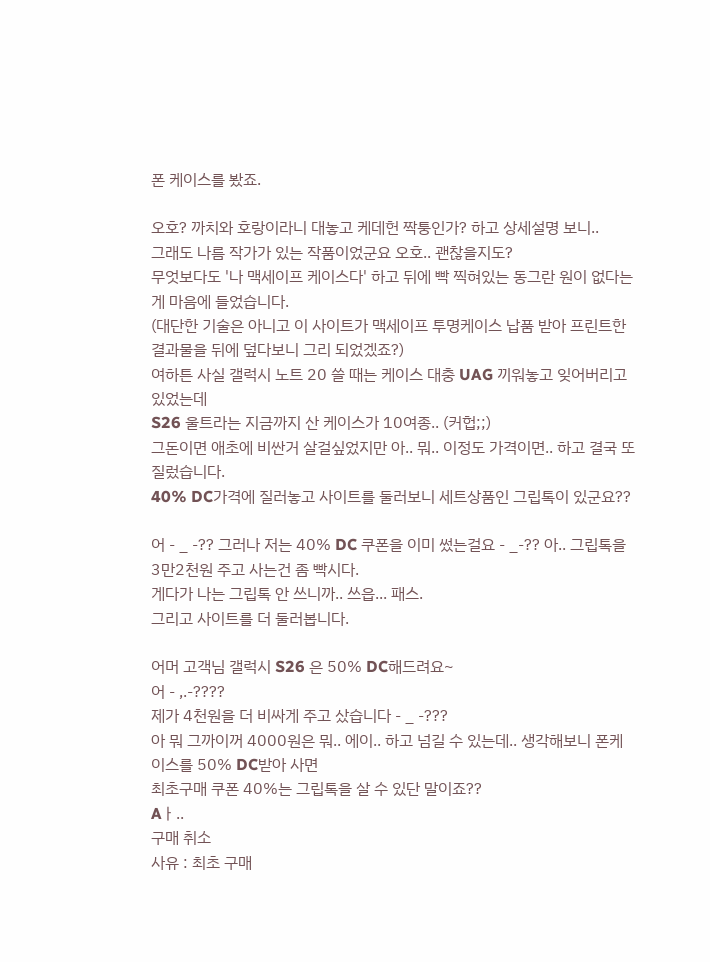폰 케이스를 봤죠.

오호? 까치와 호랑이라니 대놓고 케데헌 짝퉁인가? 하고 상세설명 보니..
그래도 나름 작가가 있는 작품이었군요 오호.. 괜찮을지도?
무엇보다도 '나 맥세이프 케이스다' 하고 뒤에 빡 찍혀있는 동그란 원이 없다는게 마음에 들었습니다.
(대단한 기술은 아니고 이 사이트가 맥세이프 투명케이스 납품 받아 프린트한 결과물을 뒤에 덮다보니 그리 되었겠죠?)
여하튼 사실 갤럭시 노트 20 쓸 때는 케이스 대충 UAG 끼워놓고 잊어버리고 있었는데
S26 울트라는 지금까지 산 케이스가 10여종.. (커헙;;)
그돈이면 애초에 비싼거 살걸싶었지만 아.. 뭐.. 이정도 가격이면.. 하고 결국 또 질렀습니다.
40% DC가격에 질러놓고 사이트를 둘러보니 세트상품인 그립톡이 있군요??

어 - _ -?? 그러나 저는 40% DC 쿠폰을 이미 썼는걸요 - _-?? 아.. 그립톡을 3만2천원 주고 사는건 좀 빡시다.
게다가 나는 그립톡 안 쓰니까.. 쓰읍... 패스.
그리고 사이트를 더 둘러봅니다.

어머 고객님 갤럭시 S26 은 50% DC해드려요~
어 - ,.-????
제가 4천원을 더 비싸게 주고 샀습니다 - _ -???
아 뭐 그까이꺼 4000원은 뭐.. 에이.. 하고 넘길 수 있는데.. 생각해보니 폰케이스를 50% DC받아 사면
최초구매 쿠폰 40%는 그립톡을 살 수 있단 말이죠??
Aㅏ..
구매 취소
사유 : 최초 구매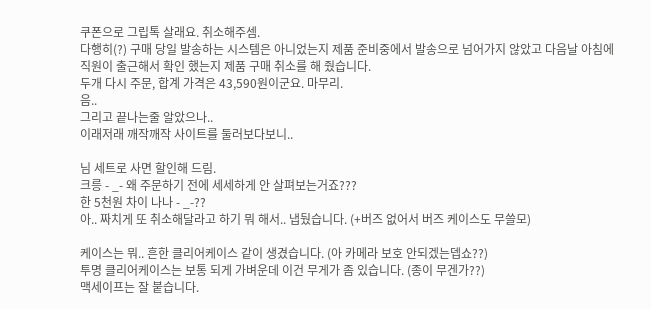쿠폰으로 그립톡 살래요. 취소해주셈.
다행히(?) 구매 당일 발송하는 시스템은 아니었는지 제품 준비중에서 발송으로 넘어가지 않았고 다음날 아침에
직원이 출근해서 확인 했는지 제품 구매 취소를 해 줬습니다.
두개 다시 주문, 합계 가격은 43,590원이군요. 마무리.
음..
그리고 끝나는줄 알았으나..
이래저래 깨작깨작 사이트를 둘러보다보니..

님 세트로 사면 할인해 드림.
크릉 - _- 왜 주문하기 전에 세세하게 안 살펴보는거죠???
한 5천원 차이 나나 - _-??
아.. 짜치게 또 취소해달라고 하기 뭐 해서.. 냅뒀습니다. (+버즈 없어서 버즈 케이스도 무쓸모)

케이스는 뭐.. 흔한 클리어케이스 같이 생겼습니다. (아 카메라 보호 안되겠는뎁쇼??)
투명 클리어케이스는 보통 되게 가벼운데 이건 무게가 좀 있습니다. (종이 무겐가??)
맥세이프는 잘 붙습니다.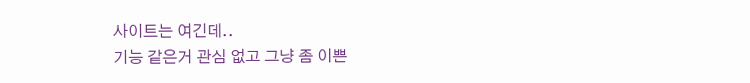사이트는 여긴데..
기능 같은거 관심 없고 그냥 좀 이쁜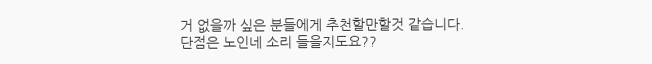거 없을까 싶은 분들에게 추천할만할것 같습니다.
단점은 노인네 소리 들을지도요??